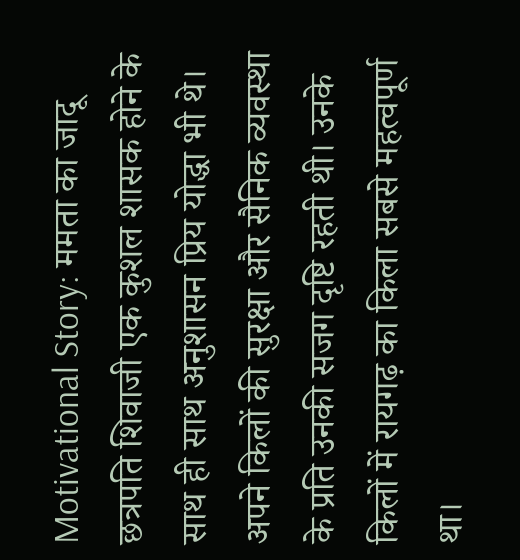Motivational Story: ममता का जादू
छत्रपति शिवाजी एक कुशल शासक होने के साथ ही साथ अनुशासन प्रिय योद्धा भी थे। अपने किलों की सुरक्षा और सैनिक व्यवस्था के प्रति उनकी सजग दृष्टि रहती थी। उनके किलों में रायगढ़ का किला सबसे महत्वपूर्ण था।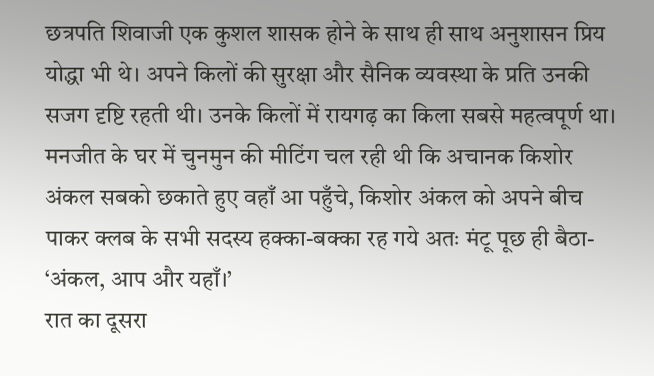छत्रपति शिवाजी एक कुशल शासक होने के साथ ही साथ अनुशासन प्रिय योद्धा भी थे। अपने किलों की सुरक्षा और सैनिक व्यवस्था के प्रति उनकी सजग दृष्टि रहती थी। उनके किलों में रायगढ़ का किला सबसे महत्वपूर्ण था।
मनजीत के घर में चुनमुन की मीटिंग चल रही थी कि अचानक किशोर अंकल सबको छकाते हुए वहाँ आ पहुँचे, किशोर अंकल को अपने बीच पाकर क्लब के सभी सदस्य हक्का-बक्का रह गये अतः मंटू पूछ ही बैठा- ‘अंकल, आप और यहाँ।’
रात का दूसरा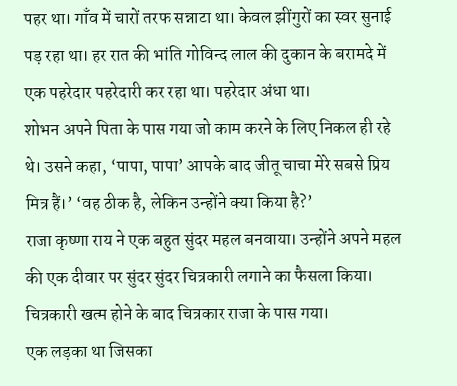पहर था। गाँव में चारों तरफ सन्नाटा था। केवल झींगुरों का स्वर सुनाई पड़ रहा था। हर रात की भांति गोविन्द लाल की दुकान के बरामदे में एक पहरेदार पहरेदारी कर रहा था। पहरेदार अंधा था।
शोभन अपने पिता के पास गया जो काम करने के लिए निकल ही रहे थे। उसने कहा, ‘पापा, पापा’ आपके बाद जीतू चाचा मेरे सबसे प्रिय मित्र हैं।’ ‘वह ठीक है, लेकिन उन्होंने क्या किया है?’
राजा कृष्णा राय ने एक बहुत सुंदर महल बनवाया। उन्होंने अपने महल की एक दीवार पर सुंदर सुंदर चित्रकारी लगाने का फैसला किया। चित्रकारी खत्म होने के बाद चित्रकार राजा के पास गया।
एक लड़का था जिसका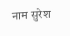नाम सुरेश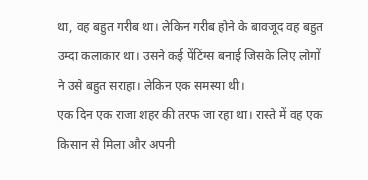था, वह बहुत गरीब था। लेकिन गरीब होने के बावजूद वह बहुत उम्दा कलाकार था। उसने कई पेंटिंग्स बनाई जिसके लिए लोगों ने उसे बहुत सराहा। लेकिन एक समस्या थी।
एक दिन एक राजा शहर की तरफ जा रहा था। रास्ते में वह एक किसान से मिला और अपनी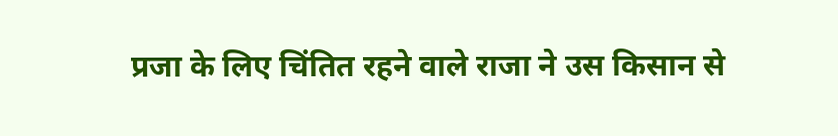प्रजा के लिए चिंतित रहने वाले राजा ने उस किसान से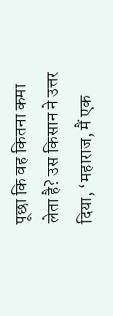पूछा कि वह कितना कमा लेता है? उस किसान ने उत्तर दिया, ‘महाराज, मैं एक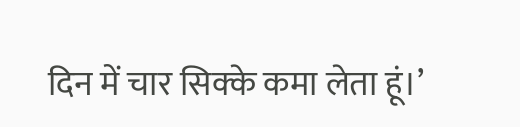दिन में चार सिक्के कमा लेता हूं।’